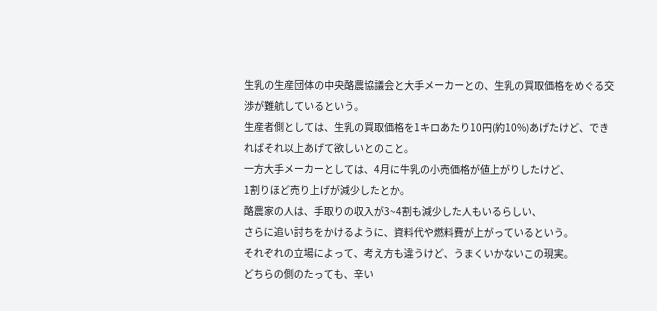生乳の生産団体の中央酪農協議会と大手メーカーとの、生乳の買取価格をめぐる交渉が難航しているという。
生産者側としては、生乳の買取価格を1キロあたり10円(約10%)あげたけど、できればそれ以上あげて欲しいとのこと。
一方大手メーカーとしては、4月に牛乳の小売価格が値上がりしたけど、
1割りほど売り上げが減少したとか。
酪農家の人は、手取りの収入が3~4割も減少した人もいるらしい、
さらに追い討ちをかけるように、資料代や燃料費が上がっているという。
それぞれの立場によって、考え方も違うけど、うまくいかないこの現実。
どちらの側のたっても、辛い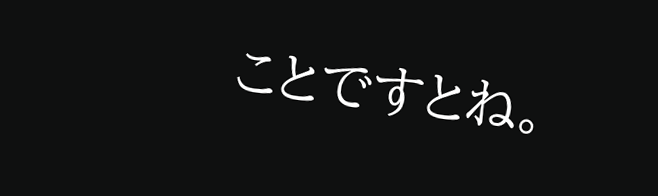ことですとね。